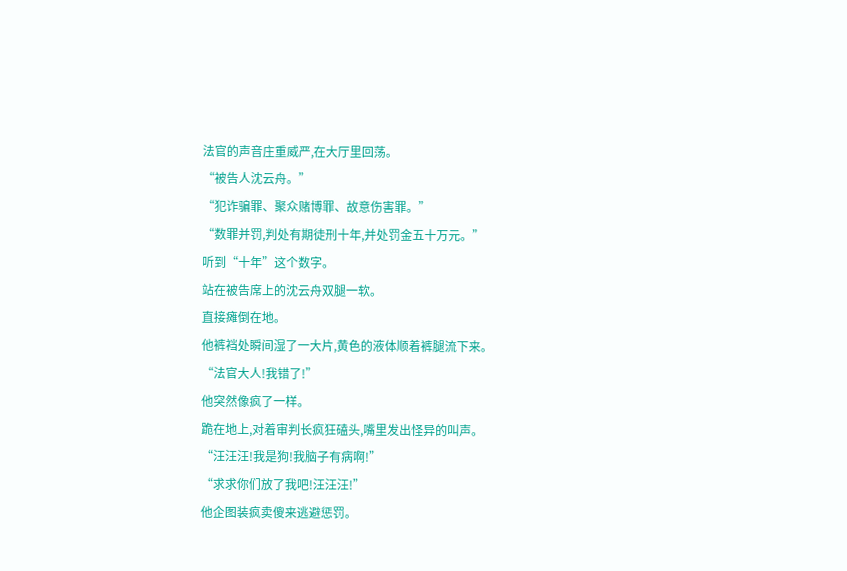法官的声音庄重威严,在大厅里回荡。
“被告人沈云舟。”
“犯诈骗罪、聚众赌博罪、故意伤害罪。”
“数罪并罚,判处有期徒刑十年,并处罚金五十万元。”
听到“十年”这个数字。
站在被告席上的沈云舟双腿一软。
直接瘫倒在地。
他裤裆处瞬间湿了一大片,黄色的液体顺着裤腿流下来。
“法官大人!我错了!”
他突然像疯了一样。
跪在地上,对着审判长疯狂磕头,嘴里发出怪异的叫声。
“汪汪汪!我是狗!我脑子有病啊!”
“求求你们放了我吧!汪汪汪!”
他企图装疯卖傻来逃避惩罚。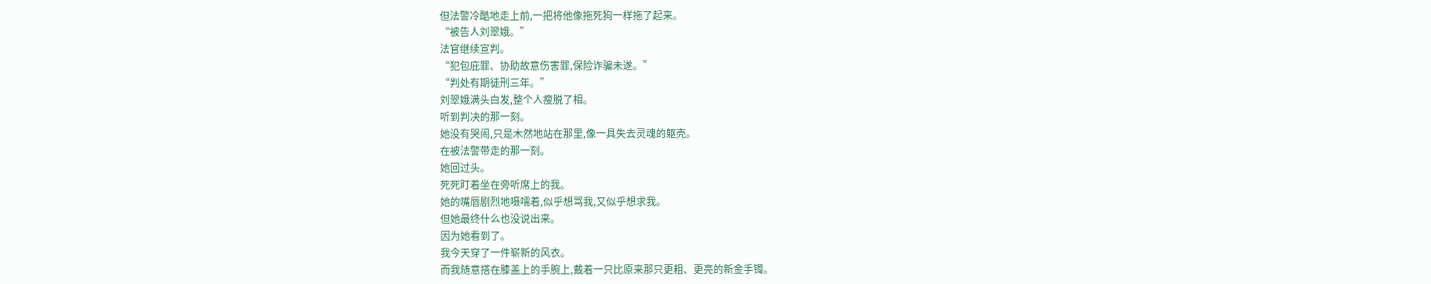但法警冷酷地走上前,一把将他像拖死狗一样拖了起来。
“被告人刘翠娥。”
法官继续宣判。
“犯包庇罪、协助故意伤害罪,保险诈骗未遂。”
“判处有期徒刑三年。”
刘翠娥满头白发,整个人瘦脱了相。
听到判决的那一刻。
她没有哭闹,只是木然地站在那里,像一具失去灵魂的躯壳。
在被法警带走的那一刻。
她回过头。
死死盯着坐在旁听席上的我。
她的嘴唇剧烈地嗫嚅着,似乎想骂我,又似乎想求我。
但她最终什么也没说出来。
因为她看到了。
我今天穿了一件崭新的风衣。
而我随意搭在膝盖上的手腕上,戴着一只比原来那只更粗、更亮的新金手镯。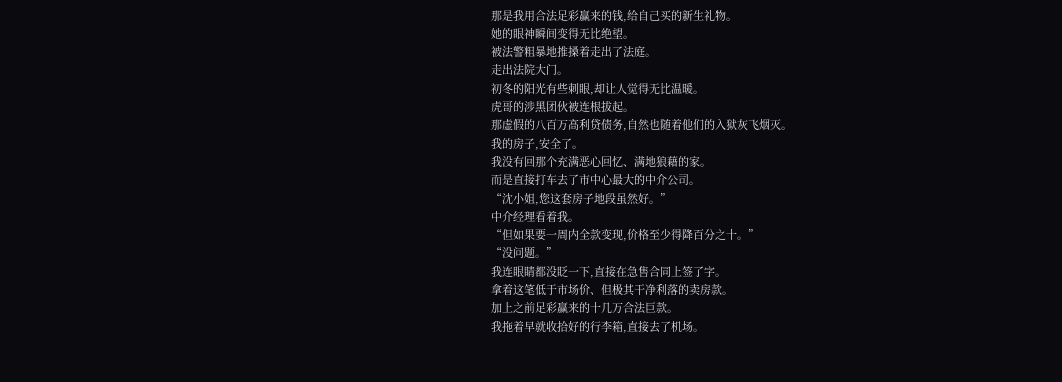那是我用合法足彩赢来的钱,给自己买的新生礼物。
她的眼神瞬间变得无比绝望。
被法警粗暴地推搡着走出了法庭。
走出法院大门。
初冬的阳光有些刺眼,却让人觉得无比温暖。
虎哥的涉黑团伙被连根拔起。
那虚假的八百万高利贷债务,自然也随着他们的入狱灰飞烟灭。
我的房子,安全了。
我没有回那个充满恶心回忆、满地狼藉的家。
而是直接打车去了市中心最大的中介公司。
“沈小姐,您这套房子地段虽然好。”
中介经理看着我。
“但如果要一周内全款变现,价格至少得降百分之十。”
“没问题。”
我连眼睛都没眨一下,直接在急售合同上签了字。
拿着这笔低于市场价、但极其干净利落的卖房款。
加上之前足彩赢来的十几万合法巨款。
我拖着早就收拾好的行李箱,直接去了机场。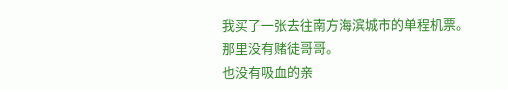我买了一张去往南方海滨城市的单程机票。
那里没有赌徒哥哥。
也没有吸血的亲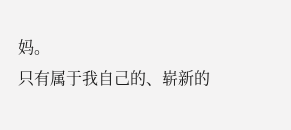妈。
只有属于我自己的、崭新的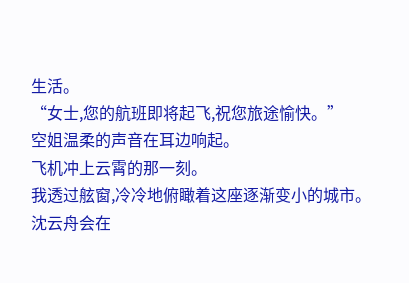生活。
“女士,您的航班即将起飞,祝您旅途愉快。”
空姐温柔的声音在耳边响起。
飞机冲上云霄的那一刻。
我透过舷窗,冷冷地俯瞰着这座逐渐变小的城市。
沈云舟会在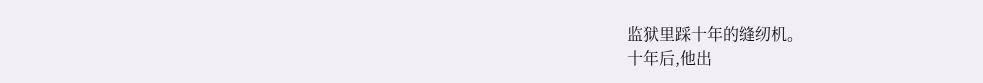监狱里踩十年的缝纫机。
十年后,他出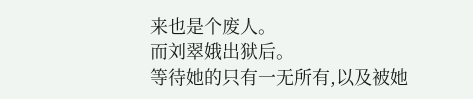来也是个废人。
而刘翠娥出狱后。
等待她的只有一无所有,以及被她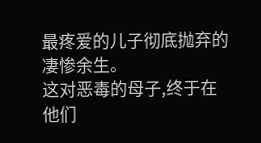最疼爱的儿子彻底抛弃的凄惨余生。
这对恶毒的母子,终于在他们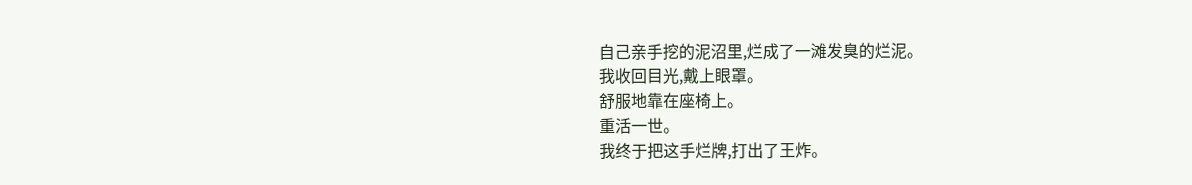自己亲手挖的泥沼里,烂成了一滩发臭的烂泥。
我收回目光,戴上眼罩。
舒服地靠在座椅上。
重活一世。
我终于把这手烂牌,打出了王炸。